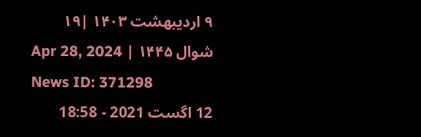۹ اردیبهشت ۱۴۰۳ |۱۹ شوال ۱۴۴۵ | Apr 28, 2024
News ID: 371298
12 اگست 2021 - 18:58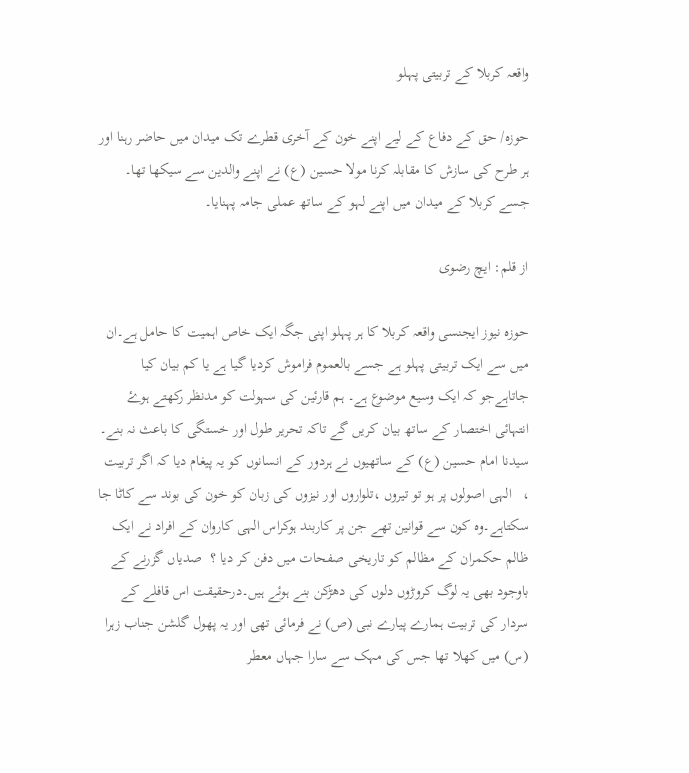واقعہ کربلا کے تربیتی پہـلو

حوزہ/ حق کے دفاع کے لیے اپنے خون کے آخری قطرے تک میدان میں حاضر رہنا اور ہر طرح کی سازش کا مقابلہ کرنا مولا حسین (ع) نے اپنے والدین سے سیکھا تھا۔ جسے کربلا کے میدان میں اپنے لہو کے ساتھ عملی جامہ پہنایا۔

از قلم: ایچ رضوی

حوزہ نیوز ایجنسی واقعہ کربلا کا ہر پہلو اپنی جگہ ایک خاص اہمیت کا حامل ہے۔ان میں سے ایک تربیتی پہلو ہے جسے بالعموم فراموش کردیا گیا ہے یا کم بیان کیا جاتاہےجو کہ ایک وسیع موضوع ہے۔ ہم قارئین کی سہولت کو مدنظر رکھتے ہوۓ انتہائی اختصار کے ساتھ بیان کریں گے تاکہ تحریر طول اور خستگی کا باعث نہ بنے۔
سیدنا امام حسین (ع) کے ساتھیوں نے ہردور کے انسانوں کو یہ پیغام دیا کہ اگر تربیت ،   الہی اصولوں پر ہو تو تیروں ،تلواروں اور نیزوں کی زبان کو خون کی بوند سے کاٹا جا سکتاہے۔وہ کون سے قوانین تھے جن پر کاربند ہوکراس الہی کاروان کے افراد نے ایک ظالم حکمران کے مظالم کو تاریخی صفحات میں دفن کر دیا ؟  صدیاں گزرنے کے باوجود بھی یہ لوگ کروڑوں دلوں کی دھڑکن بنے ہوئے ہیں۔درحقیقت اس قافلے کے سردار کی تربیت ہمارے پیارے نبی (ص) نے فرمائی تھی اور یہ پھول گلشن جناب زہرا (س) میں کھلا تھا جس کی مہک سے سارا جہاں معطر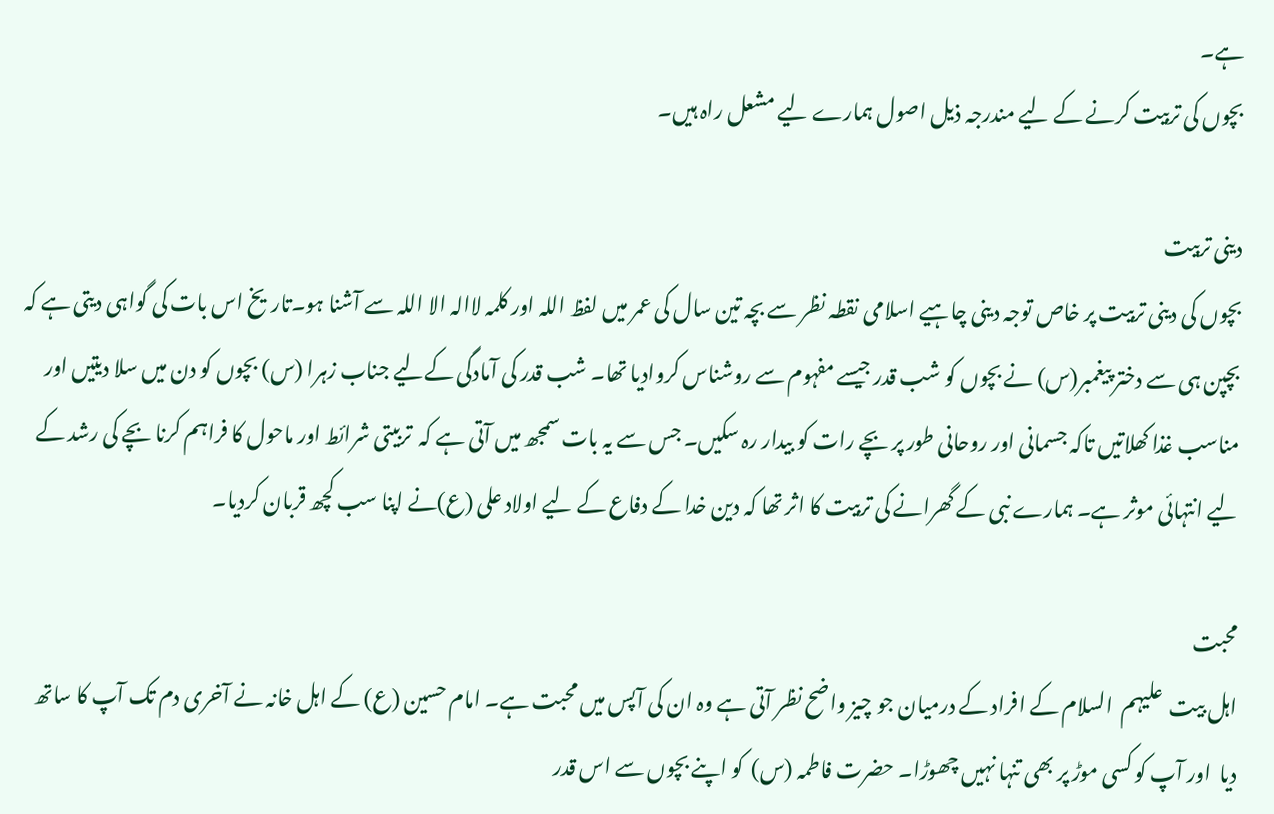ہے۔
بچوں کی تربیت کرنے کے لیے مندرجہ ذیل اصول ہمارے لیے مشعل راہ ہیں۔

دینی تربیت
بچوں کی دینی تربیت پر خاص توجہ دینی چاہیے اسلامی نقطہ نظر سے بچہ تین سال کی عمر میں لفظ اللہ اور کلمہ لاالہ الا اللہ سے آشنا ہو۔تاریخ اس بات کی گواہی دیتی ہے کہ بچپن ہی سے دختر پیغمبر(س) نے بچوں کو شب قدر جیسے مفہوم سے روشناس کروادیا تھا۔ شب قدر کی آمادگی کےلیے جناب زہرا (س) بچوں کو دن میں سلا دیتیں اور مناسب غذا کھلاتیں تاکہ جسمانی اور روحانی طور پر بچے رات کو بیدار رہ سکیں۔ جس سے یہ بات سمجھ میں آتی ہے کہ  تربیتی شرائط اور ماحول کا فراہم کرنا بچے کی رشد کے لیے انتہائی موثر ہے۔ ہمارے نبی کے گھرانے کی تربیت کا اثر تھا کہ دین خدا کے دفاع کے لیے اولاد علی (ع)نے اپنا سب کچھ قربان کردیا۔

محبت
اہل بیت  علیہم  السلام کے افراد کے درمیان جو چیز واضح نظر آتی ہے وہ ان کی آپس میں محبت ہے۔ امام حسین (ع) کے اہل خانہ نے آخری دم تک آپ کا ساتھ دیا  اور آپ کو کسی موڑ پر بھی تنہا نہیں چھوڑا۔ حضرت فاطمہ (س)  کو اپنے بچوں سے اس قدر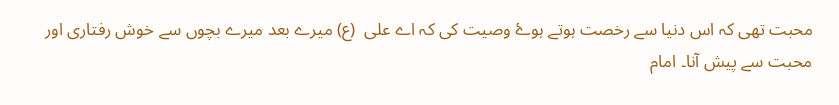محبت تھی کہ اس دنیا سے رخصت ہوتے ہوۓ وصیت کی کہ اے علی  (ع) میرے بعد میرے بچوں سے خوش رفتاری اور محبت سے پیش آنا۔ امام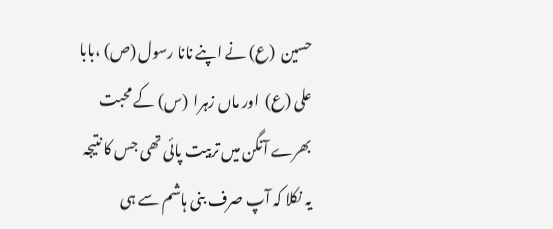حسین  (ع) نے اپنے نانا رسول (ص) ،بابا علی (ع)  اور ماں زہرا  (س) کے محبت بھرے آنگن میں تربیت پائی تھی جس کا نتیجہ یہ نکلا کہ آپ صرف بنی ہاشم سے ہی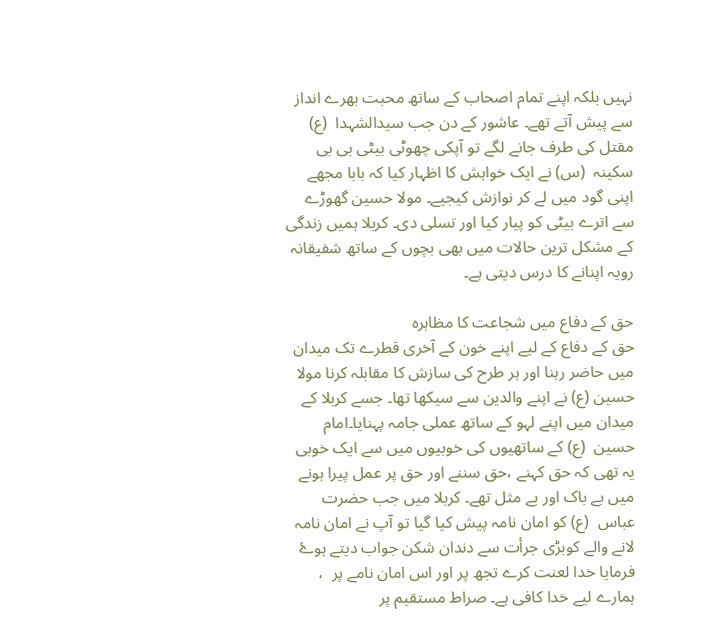نہیں بلکہ اپنے تمام اصحاب کے ساتھ محبت بھرے انداز سے پیش آتے تھے۔ عاشور کے دن جب سیدالشہدا  (ع) مقتل کی طرف جانے لگے تو آپکی چھوٹی بیٹی بی بی سکینہ  (س) نے ایک خواہش کا اظہار کیا کہ بابا مجھے اپنی گود میں لے کر نوازش کیجیے۔ مولا حسین گھوڑے سے اترے بیٹی کو پیار کیا اور تسلی دی۔ کربلا ہمیں زندگی کے مشکل ترین حالات میں بھی بچوں کے ساتھ شفیقانہ رویہ اپنانے کا درس دیتی ہے۔

حق کے دفاع میں شجاعت کا مظاہرہ
حق کے دفاع کے لیے اپنے خون کے آخری قطرے تک میدان میں حاضر رہنا اور ہر طرح کی سازش کا مقابلہ کرنا مولا حسین (ع) نے اپنے والدین سے سیکھا تھا۔ جسے کربلا کے میدان میں اپنے لہو کے ساتھ عملی جامہ پہنایا۔امام حسین  (ع) کے ساتھیوں کی خوبیوں میں سے ایک خوبی یہ تھی کہ حق کہنے ،حق سننے اور حق پر عمل پیرا ہونے میں بے باک اور بے مثل تھے۔ کربلا میں جب حضرت عباس  (ع) کو امان نامہ پیش کیا گیا تو آپ نے امان نامہ لانے والے کوبڑی جرأت سے دندان شکن جواب دیتے ہوۓ فرمایا خدا لعنت کرے تجھ پر اور اس امان نامے پر  ، ہمارے لیے خدا کافی ہے۔ صراط مستقیم پر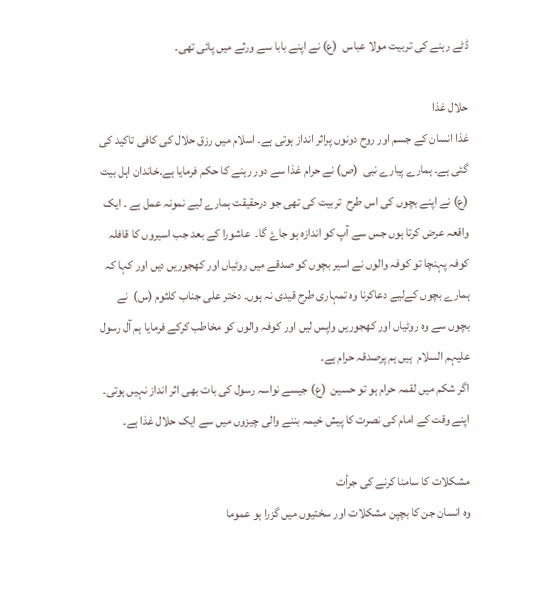ڈٹے رہنے کی تربیت مولا عباس  (ع) نے اپنے بابا سے ورثے میں پائی تھی۔

حلال غذا
غذا انسان کے جسم اور روح دونوں پراثر انداز ہوتی ہے۔ اسلام میں رزق حلال کی کافی تاکید کی گئی ہے۔ ہمارے پیارے نبی  (ص) نے حرام غذا سے دور رہنے کا حکم فرمایا ہے۔خاندان اہل بیت  (ع) نے اپنے بچوں کی اس طرح  تربیت کی تھی جو درحقیقت ہمارے لیے نمونہ عمل ہے ۔ ایک واقعہ عرض کرتا ہوں جس سے آپ کو اندازہ ہو جاۓ گا۔  عاشورا کے بعد جب اسیروں کا قافلہ کوفہ پہنچا تو کوفہ والوں نے اسیر بچوں کو صدقے میں روٹیاں اور کھجوریں دیں اور کہا کہ ہمارے بچوں کےلیے دعاکرنا وہ تمہاری طرح قیدی نہ ہوں۔ دختر علی جناب کلثوم (س)  نے بچوں سے وہ روٹیاں اور کھجوریں واپس لیں اور کوفہ والوں کو مخاطب کرکے فرمایا ہم آل رسول علیہم السلام  ہیں ہم پرصدقہ حرام ہے۔
اگر شکم میں لقمہ حرام ہو تو حسین  (ع) جیسے نواسہ رسول کی بات بھی اثر انداز نہیں ہوتی۔ اپنے وقت کے امام کی نصرت کا پیش خیمہ بننے والی چیزوں میں سے ایک حلال غذا ہے۔

مشکلات کا سامنا کرنے کی جرأت
وہ انسان جن کا بچپن مشکلات اور سختیوں میں گزرا ہو عموما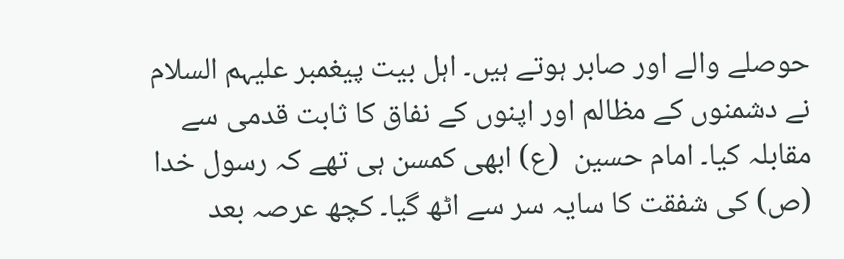حوصلے والے اور صابر ہوتے ہیں۔ اہل بیت پیغمبر علیہم السلام  نے دشمنوں کے مظالم اور اپنوں کے نفاق کا ثابت قدمی سے مقابلہ کیا۔ امام حسین  (ع) ابھی کمسن ہی تھے کہ رسول خدا  (ص) کی شفقت کا سایہ سر سے اٹھ گیا۔ کچھ عرصہ بعد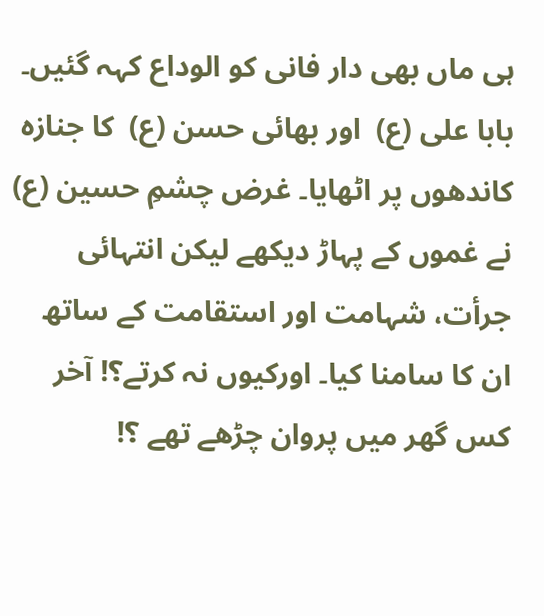ہی ماں بھی دار فانی کو الوداع کہہ گئیں۔ بابا علی (ع)  اور بھائی حسن (ع)  کا جنازہ کاندھوں پر اٹھایا۔ غرض چشمِ حسین (ع)  نے غموں کے پہاڑ دیکھے لیکن انتہائی جرأت، شہامت اور استقامت کے ساتھ ان کا سامنا کیا۔ اورکیوں نہ کرتے؟! آخر کس گھر میں پروان چڑھے تھے ؟!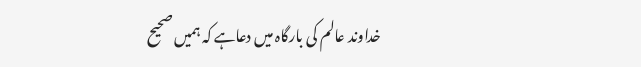خداوند عالم کی بارگاہ میں دعاہے کہ ہمیں صحیح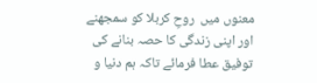معنوں میں  روحِ کربلا کو سمجھنے اور اپنی زندگی کا حصہ بنانے کی توفیق عطا فرمائے تاکہ ہم دنیا و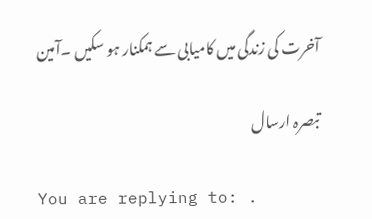آخرت کی زندگی میں کامیابی سے ہمکنار ہو سکیں ۔آمین

تبصرہ ارسال

You are replying to: .